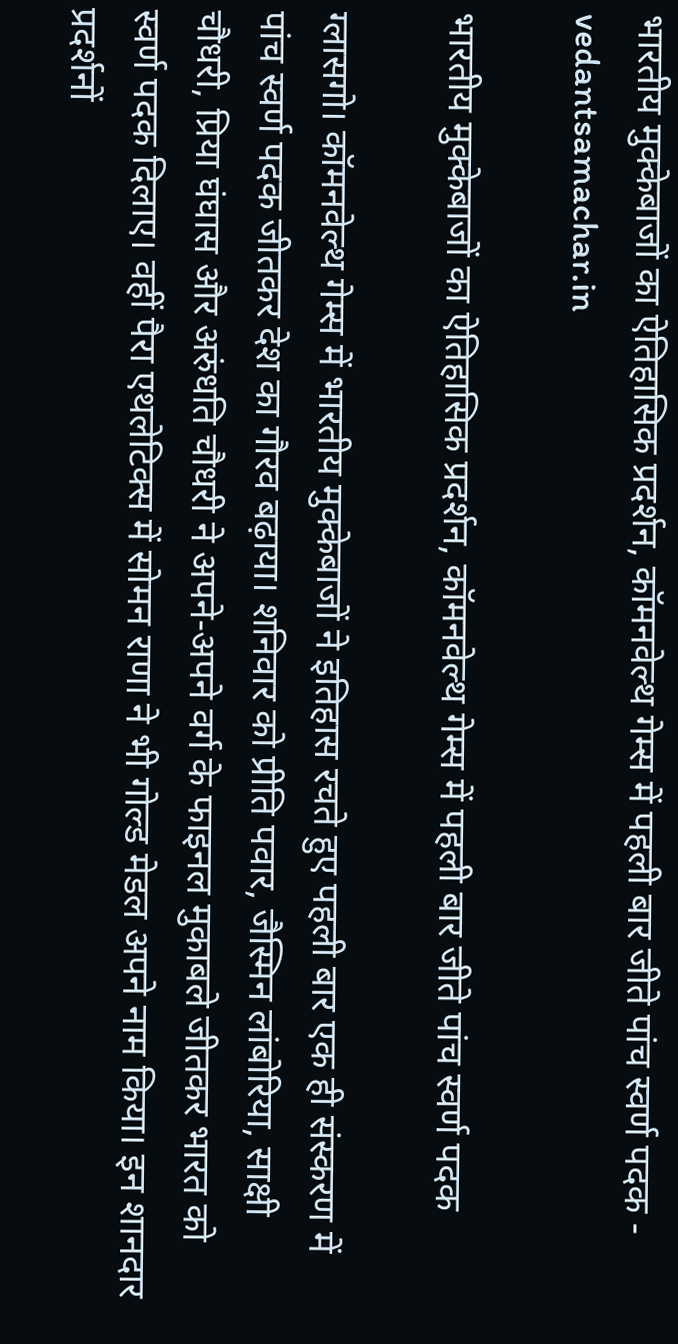भारतीय मुक्केबाजों का ऐतिहासिक प्रदर्शन, कॉमनवेल्थ गेम्स में पहली बार जीते पांच स्वर्ण पदक - vedantsamachar.in

भारतीय मुक्केबाजों का ऐतिहासिक प्रदर्शन, कॉमनवेल्थ गेम्स में पहली बार जीते पांच स्वर्ण पदक

ग्लासगो। कॉमनवेल्थ गेम्स में भारतीय मुक्केबाजों ने इतिहास रचते हुए पहली बार एक ही संस्करण में पांच स्वर्ण पदक जीतकर देश का गौरव बढ़ाया। शनिवार को प्रीति पवार, जैस्मिन लांबोरिया, साक्षी चौधरी, प्रिया घंघास और अरुंधति चौधरी ने अपने-अपने वर्ग के फाइनल मुकाबले जीतकर भारत को स्वर्ण पदक दिलाए। वहीं पैरा एथलेटिक्स में सोमन राणा ने भी गोल्ड मेडल अपने नाम किया। इन शानदार प्रदर्शनों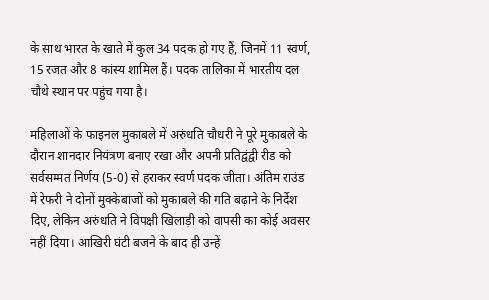के साथ भारत के खाते में कुल 34 पदक हो गए हैं, जिनमें 11 स्वर्ण, 15 रजत और 8 कांस्य शामिल हैं। पदक तालिका में भारतीय दल चौथे स्थान पर पहुंच गया है।

महिलाओं के फाइनल मुकाबले में अरुंधति चौधरी ने पूरे मुकाबले के दौरान शानदार नियंत्रण बनाए रखा और अपनी प्रतिद्वंद्वी रीड को सर्वसम्मत निर्णय (5-0) से हराकर स्वर्ण पदक जीता। अंतिम राउंड में रेफरी ने दोनों मुक्केबाजों को मुकाबले की गति बढ़ाने के निर्देश दिए, लेकिन अरुंधति ने विपक्षी खिलाड़ी को वापसी का कोई अवसर नहीं दिया। आखिरी घंटी बजने के बाद ही उन्हें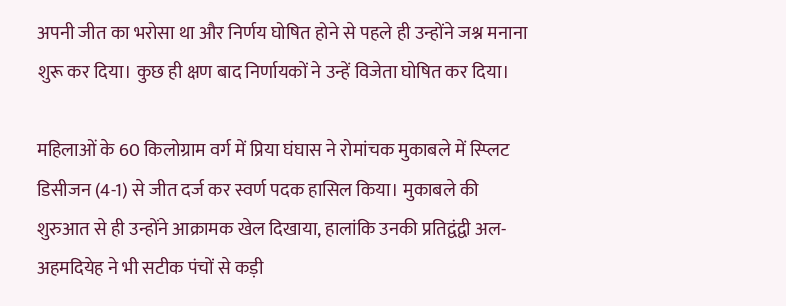अपनी जीत का भरोसा था और निर्णय घोषित होने से पहले ही उन्होंने जश्न मनाना शुरू कर दिया। कुछ ही क्षण बाद निर्णायकों ने उन्हें विजेता घोषित कर दिया।

महिलाओं के 60 किलोग्राम वर्ग में प्रिया घंघास ने रोमांचक मुकाबले में स्प्लिट डिसीजन (4-1) से जीत दर्ज कर स्वर्ण पदक हासिल किया। मुकाबले की शुरुआत से ही उन्होंने आक्रामक खेल दिखाया, हालांकि उनकी प्रतिद्वंद्वी अल-अहमदियेह ने भी सटीक पंचों से कड़ी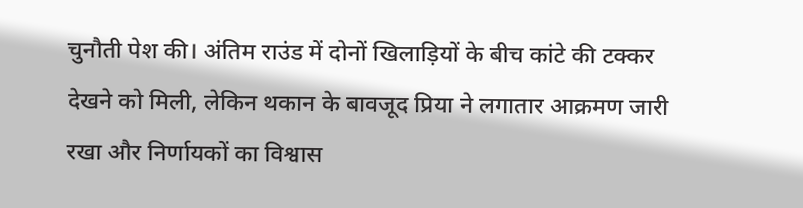चुनौती पेश की। अंतिम राउंड में दोनों खिलाड़ियों के बीच कांटे की टक्कर देखने को मिली, लेकिन थकान के बावजूद प्रिया ने लगातार आक्रमण जारी रखा और निर्णायकों का विश्वास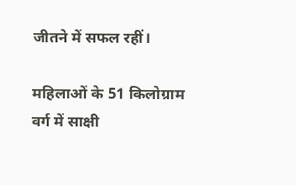जीतने में सफल रहीं।

महिलाओं के 51 किलोग्राम वर्ग में साक्षी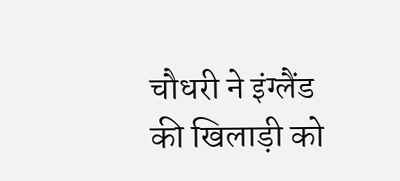चौधरी ने इंग्लैंड की खिलाड़ी को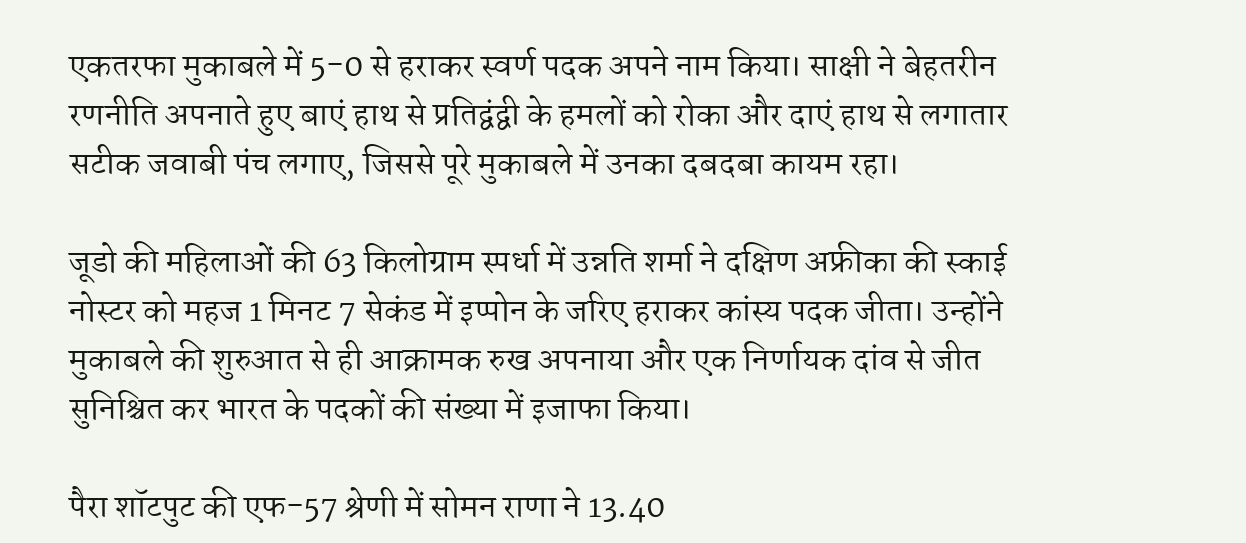एकतरफा मुकाबले में 5-0 से हराकर स्वर्ण पदक अपने नाम किया। साक्षी ने बेहतरीन रणनीति अपनाते हुए बाएं हाथ से प्रतिद्वंद्वी के हमलों को रोका और दाएं हाथ से लगातार सटीक जवाबी पंच लगाए, जिससे पूरे मुकाबले में उनका दबदबा कायम रहा।

जूडो की महिलाओं की 63 किलोग्राम स्पर्धा में उन्नति शर्मा ने दक्षिण अफ्रीका की स्काई नोस्टर को महज 1 मिनट 7 सेकंड में इप्पोन के जरिए हराकर कांस्य पदक जीता। उन्होंने मुकाबले की शुरुआत से ही आक्रामक रुख अपनाया और एक निर्णायक दांव से जीत सुनिश्चित कर भारत के पदकों की संख्या में इजाफा किया।

पैरा शॉटपुट की एफ-57 श्रेणी में सोमन राणा ने 13.40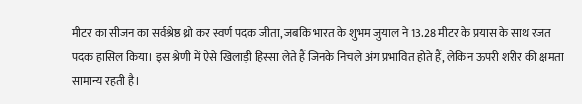मीटर का सीजन का सर्वश्रेष्ठ थ्रो कर स्वर्ण पदक जीता, जबकि भारत के शुभम जुयाल ने 13.28 मीटर के प्रयास के साथ रजत पदक हासिल किया। इस श्रेणी में ऐसे खिलाड़ी हिस्सा लेते हैं जिनके निचले अंग प्रभावित होते हैं, लेकिन ऊपरी शरीर की क्षमता सामान्य रहती है।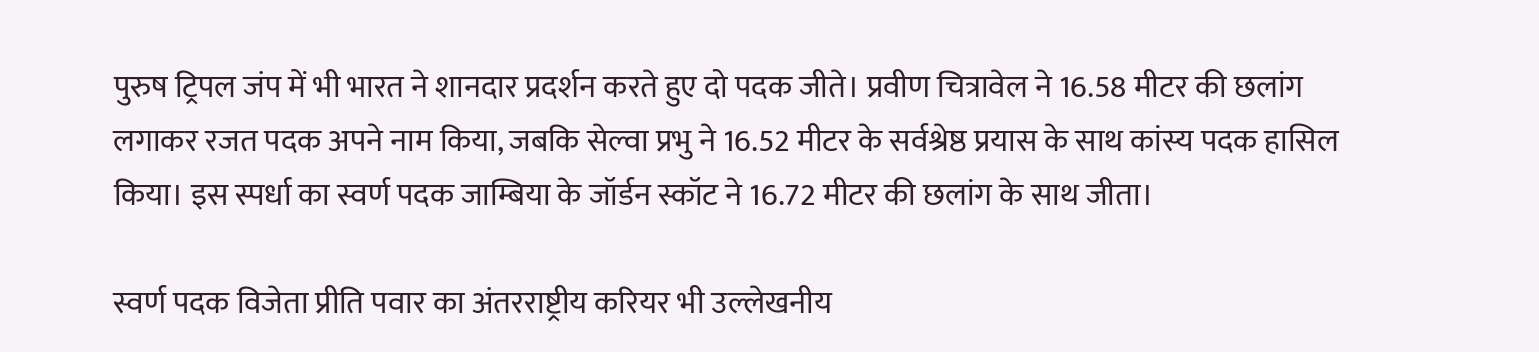पुरुष ट्रिपल जंप में भी भारत ने शानदार प्रदर्शन करते हुए दो पदक जीते। प्रवीण चित्रावेल ने 16.58 मीटर की छलांग लगाकर रजत पदक अपने नाम किया, जबकि सेल्वा प्रभु ने 16.52 मीटर के सर्वश्रेष्ठ प्रयास के साथ कांस्य पदक हासिल किया। इस स्पर्धा का स्वर्ण पदक जाम्बिया के जॉर्डन स्कॉट ने 16.72 मीटर की छलांग के साथ जीता।

स्वर्ण पदक विजेता प्रीति पवार का अंतरराष्ट्रीय करियर भी उल्लेखनीय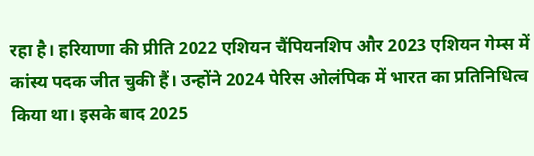रहा है। हरियाणा की प्रीति 2022 एशियन चैंपियनशिप और 2023 एशियन गेम्स में कांस्य पदक जीत चुकी हैं। उन्होंने 2024 पेरिस ओलंपिक में भारत का प्रतिनिधित्व किया था। इसके बाद 2025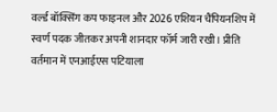वर्ल्ड बॉक्सिंग कप फाइनल और 2026 एशियन चैंपियनशिप में स्वर्ण पदक जीतकर अपनी शानदार फॉर्म जारी रखी। प्रीति वर्तमान में एनआईएस पटियाला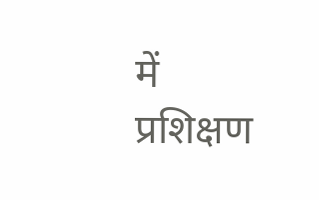में प्रशिक्षण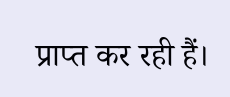प्राप्त कर रही हैं।